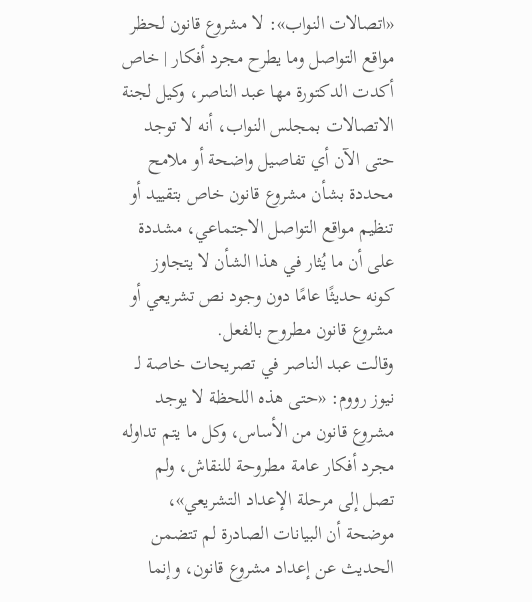«اتصالات النواب»: لا مشروع قانون لحظر مواقع التواصل وما يطرح مجرد أفكار | خاص
أكدت الدكتورة مها عبد الناصر، وكيل لجنة الاتصالات بمجلس النواب، أنه لا توجد حتى الآن أي تفاصيل واضحة أو ملامح محددة بشأن مشروع قانون خاص بتقييد أو تنظيم مواقع التواصل الاجتماعي، مشددة على أن ما يُثار في هذا الشأن لا يتجاوز كونه حديثًا عامًا دون وجود نص تشريعي أو مشروع قانون مطروح بالفعل.
وقالت عبد الناصر في تصريحات خاصة لـ نيوز رووم: «حتى هذه اللحظة لا يوجد مشروع قانون من الأساس، وكل ما يتم تداوله مجرد أفكار عامة مطروحة للنقاش، ولم تصل إلى مرحلة الإعداد التشريعي»، موضحة أن البيانات الصادرة لم تتضمن الحديث عن إعداد مشروع قانون، وإنما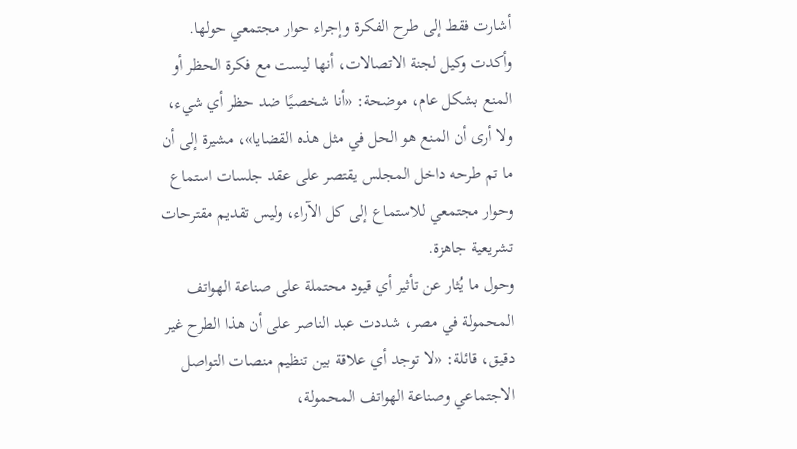أشارت فقط إلى طرح الفكرة وإجراء حوار مجتمعي حولها.
وأكدت وكيل لجنة الاتصالات، أنها ليست مع فكرة الحظر أو المنع بشكل عام، موضحة: «أنا شخصيًا ضد حظر أي شيء، ولا أرى أن المنع هو الحل في مثل هذه القضايا»، مشيرة إلى أن ما تم طرحه داخل المجلس يقتصر على عقد جلسات استماع وحوار مجتمعي للاستماع إلى كل الآراء، وليس تقديم مقترحات تشريعية جاهزة.
وحول ما يُثار عن تأثير أي قيود محتملة على صناعة الهواتف المحمولة في مصر، شددت عبد الناصر على أن هذا الطرح غير دقيق، قائلة: «لا توجد أي علاقة بين تنظيم منصات التواصل الاجتماعي وصناعة الهواتف المحمولة،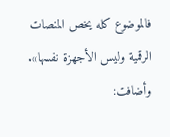فالموضوع كله يخص المنصات الرقمية وليس الأجهزة نفسها».
وأضافت: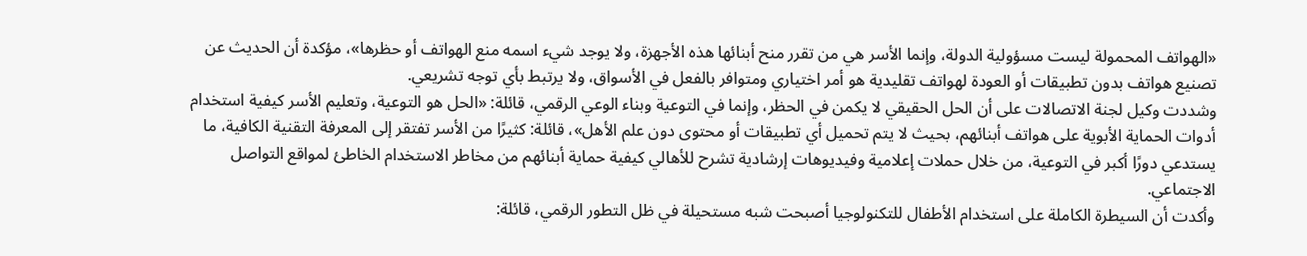«الهواتف المحمولة ليست مسؤولية الدولة، وإنما الأسر هي من تقرر منح أبنائها هذه الأجهزة، ولا يوجد شيء اسمه منع الهواتف أو حظرها»، مؤكدة أن الحديث عن تصنيع هواتف بدون تطبيقات أو العودة لهواتف تقليدية هو أمر اختياري ومتوافر بالفعل في الأسواق، ولا يرتبط بأي توجه تشريعي.
وشددت وكيل لجنة الاتصالات على أن الحل الحقيقي لا يكمن في الحظر، وإنما في التوعية وبناء الوعي الرقمي، قائلة: «الحل هو التوعية، وتعليم الأسر كيفية استخدام أدوات الحماية الأبوية على هواتف أبنائهم، بحيث لا يتم تحميل أي تطبيقات أو محتوى دون علم الأهل»، قائلة: كثيرًا من الأسر تفتقر إلى المعرفة التقنية الكافية، ما يستدعي دورًا أكبر في التوعية، من خلال حملات إعلامية وفيديوهات إرشادية تشرح للأهالي كيفية حماية أبنائهم من مخاطر الاستخدام الخاطئ لمواقع التواصل الاجتماعي.
وأكدت أن السيطرة الكاملة على استخدام الأطفال للتكنولوجيا أصبحت شبه مستحيلة في ظل التطور الرقمي، قائلة: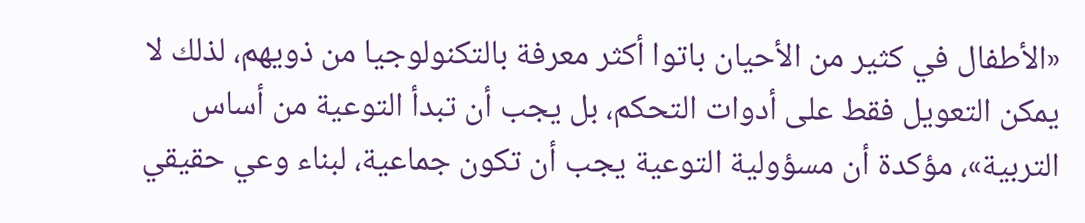«الأطفال في كثير من الأحيان باتوا أكثر معرفة بالتكنولوجيا من ذويهم، لذلك لا يمكن التعويل فقط على أدوات التحكم، بل يجب أن تبدأ التوعية من أساس التربية»، مؤكدة أن مسؤولية التوعية يجب أن تكون جماعية، لبناء وعي حقيقي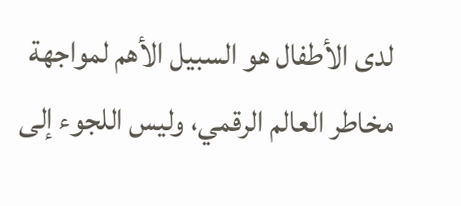لدى الأطفال هو السبيل الأهم لمواجهة مخاطر العالم الرقمي، وليس اللجوء إلى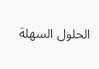الحلول السهلة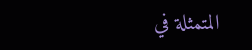المتمثلة في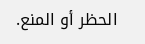الحظر أو المنع.